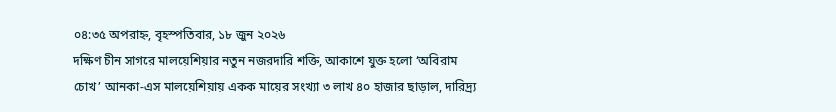০৪:৩৫ অপরাহ্ন, বৃহস্পতিবার, ১৮ জুন ২০২৬
দক্ষিণ চীন সাগরে মালয়েশিয়ার নতুন নজরদারি শক্তি, আকাশে যুক্ত হলো ‘অবিরাম চোখ’ আনকা-এস মালয়েশিয়ায় একক মায়ের সংখ্যা ৩ লাখ ৪০ হাজার ছাড়াল, দারিদ্র্য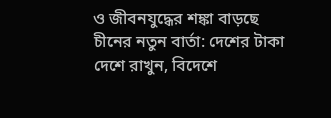ও জীবনযুদ্ধের শঙ্কা বাড়ছে চীনের নতুন বার্তা: দেশের টাকা দেশে রাখুন, বিদেশে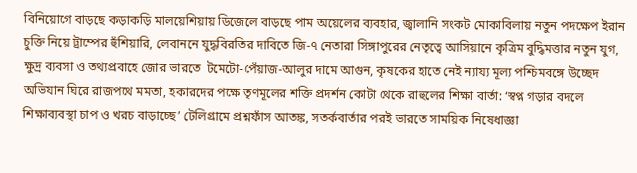বিনিয়োগে বাড়ছে কড়াকড়ি মালয়েশিয়ায় ডিজেলে বাড়ছে পাম অয়েলের ব্যবহার, জ্বালানি সংকট মোকাবিলায় নতুন পদক্ষেপ ইরান চুক্তি নিয়ে ট্রাম্পের হুঁশিয়ারি, লেবাননে যুদ্ধবিরতির দাবিতে জি-৭ নেতারা সিঙ্গাপুরের নেতৃত্বে আসিয়ানে কৃত্রিম বুদ্ধিমত্তার নতুন যুগ, ক্ষুদ্র ব্যবসা ও তথ্যপ্রবাহে জোর ভারতে  টমেটো-পেঁয়াজ-আলুর দামে আগুন, কৃষকের হাতে নেই ন্যায্য মূল্য পশ্চিমবঙ্গে উচ্ছেদ অভিযান ঘিরে রাজপথে মমতা, হকারদের পক্ষে তৃণমূলের শক্তি প্রদর্শন কোটা থেকে রাহুলের শিক্ষা বার্তা: ‘স্বপ্ন গড়ার বদলে শিক্ষাব্যবস্থা চাপ ও খরচ বাড়াচ্ছে’ টেলিগ্রামে প্রশ্নফাঁস আতঙ্ক, সতর্কবার্তার পরই ভারতে সাময়িক নিষেধাজ্ঞা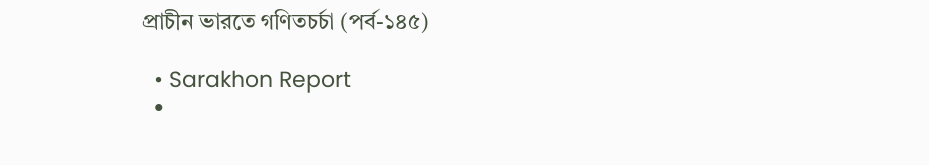প্রাচীন ভারতে গণিতচর্চা (পর্ব-১৪৫)

  • Sarakhon Report
  •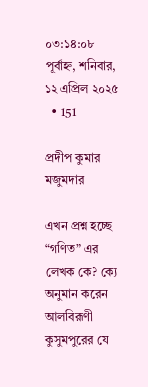০৩:১৪:০৮ পূর্বাহ্ন, শনিবার, ১২ এপ্রিল ২০২৫
  • 151

প্রদীপ কুমার মজুমদার

এখন প্রশ্ন হচ্ছে “গণিত” এর লেখক কে? ক্যে অনুমান করেন আলবিরূণী কুসুমপুরের যে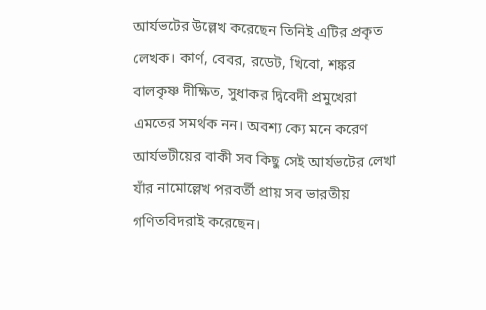আর্যভটের উল্লেখ করেছেন তিনিই এটির প্রকৃত লেখক। কার্ণ, বেবর, রডেট, খিবো, শঙ্কর বালকৃষ্ণ দীক্ষিত, সুধাকর দ্বিবেদী প্রমুখেরা এমতের সমর্থক নন। অবশ্য ক্যে মনে করেণ আর্যভটীয়ের বাকী সব কিছু সেই আর্যভটের লেখা যাঁর নামোল্লেখ পরবর্তী প্রায় সব ভারতীয় গণিতবিদরাই করেছেন।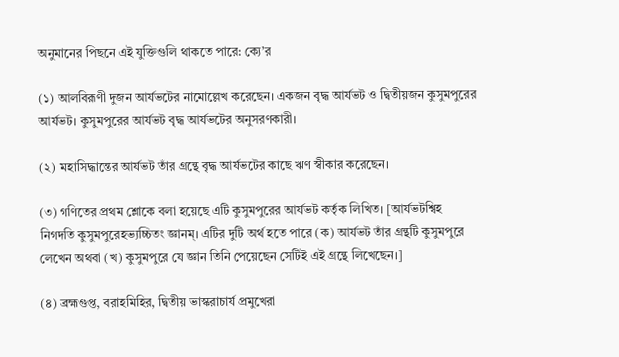অনুমানের পিছনে এই যুক্তিগুলি থাকতে পারে: ক্যে’র

(১) আলবিরূণী দুজন আর্যভটের নামোল্লেখ করেছেন। একজন বৃদ্ধ আর্যভট ও দ্বিতীয়জন কুসুমপুরের আর্যভট। কুসুমপুরের আর্যভট বৃদ্ধ আর্যভটের অনুসরণকারী।

(২) মহাসিদ্ধান্তের আর্যভট তাঁর গ্রন্থে বৃদ্ধ আর্যভটের কাছে ঋণ স্বীকার করেছেন।

(৩) গণিতের প্রথম শ্লোকে বলা হয়েছে এটি কুসুমপুরের আর্যভট কর্তৃক লিখিত। [আর্যভটশ্বিহ নিগদতি কুসুমপুরেহভ্যচ্চিতং জ্ঞানম্। এটির দুটি অর্থ হতে পারে (ক) আর্যভট তাঁর গ্রন্থটি কুসুমপুরে লেখেন অথবা (খ) কুসুমপুরে যে জ্ঞান তিনি পেয়েছেন সেটিই এই গ্রন্থে লিখেছেন।]

(৪) ব্রহ্মগুপ্ত, বরাহমিহির, দ্বিতীয় ভাস্করাচার্য প্রমুখেরা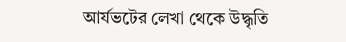আর্যভটের লেখা থেকে উদ্ধৃতি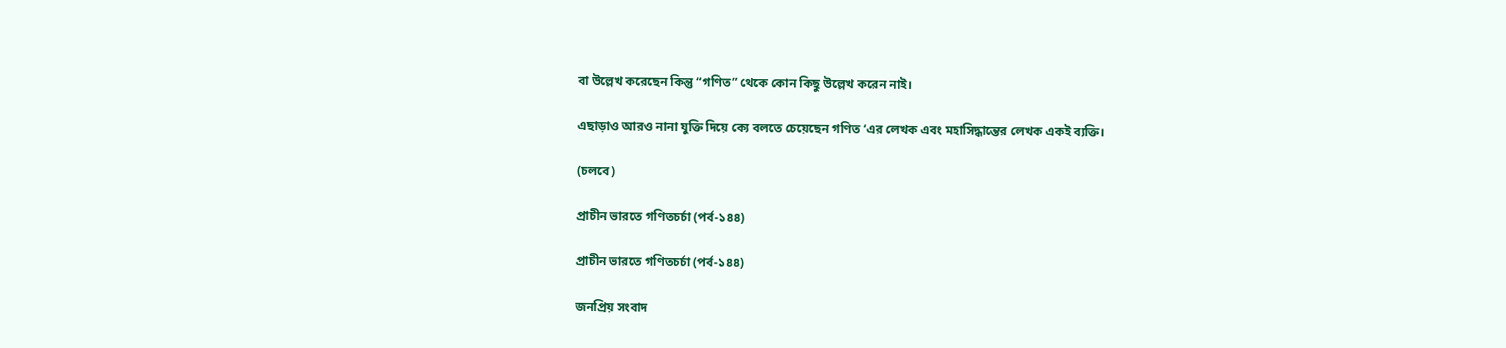বা উল্লেখ করেছেন কিন্তু “গণিত” থেকে কোন কিছু উল্লেখ করেন নাই।

এছাড়াও আরও নানা যুক্তি দিয়ে ক্যে বলতে চেয়েছেন গণিত ‘এর লেখক এবং মহাসিদ্ধান্তের লেখক একই ব্যক্তি।

(চলবে)

প্রাচীন ভারতে গণিতচর্চা (পর্ব-১৪৪)

প্রাচীন ভারতে গণিতচর্চা (পর্ব-১৪৪)

জনপ্রিয় সংবাদ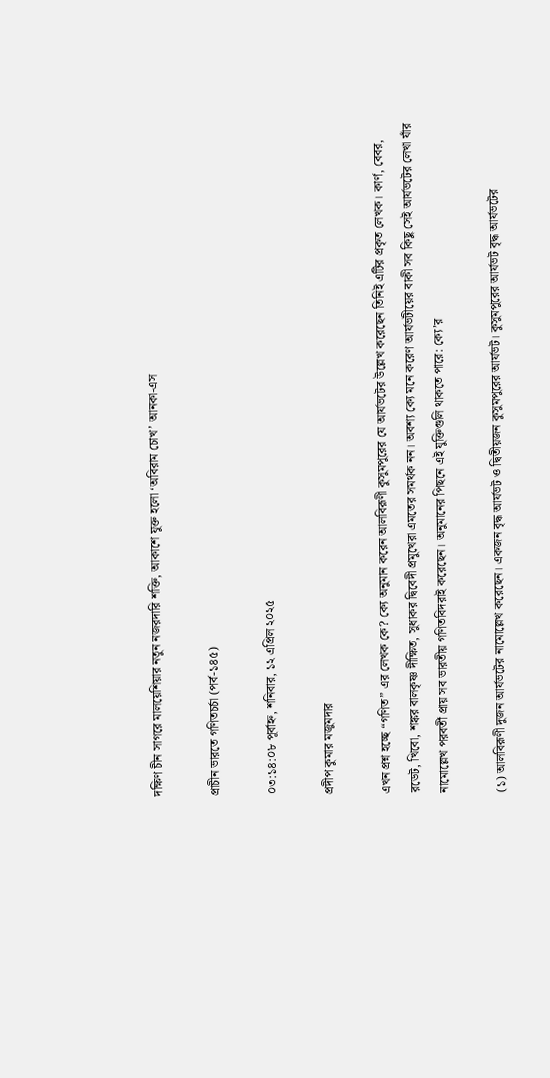দক্ষিণ চীন সাগরে মালয়েশিয়ার নতুন নজরদারি শক্তি, আকাশে যুক্ত হলো ‘অবিরাম চোখ’ আনকা-এস

প্রাচীন ভারতে গণিতচর্চা (পর্ব-১৪৫)

০৩:১৪:০৮ পূর্বাহ্ন, শনিবার, ১২ এপ্রিল ২০২৫

প্রদীপ কুমার মজুমদার

এখন প্রশ্ন হচ্ছে “গণিত” এর লেখক কে? ক্যে অনুমান করেন আলবিরূণী কুসুমপুরের যে আর্যভটের উল্লেখ করেছেন তিনিই এটির প্রকৃত লেখক। কার্ণ, বেবর, রডেট, খিবো, শঙ্কর বালকৃষ্ণ দীক্ষিত, সুধাকর দ্বিবেদী প্রমুখেরা এমতের সমর্থক নন। অবশ্য ক্যে মনে করেণ আর্যভটীয়ের বাকী সব কিছু সেই আর্যভটের লেখা যাঁর নামোল্লেখ পরবর্তী প্রায় সব ভারতীয় গণিতবিদরাই করেছেন। অনুমানের পিছনে এই যুক্তিগুলি থাকতে পারে: ক্যে’র

(১) আলবিরূণী দুজন আর্যভটের নামোল্লেখ করেছেন। একজন বৃদ্ধ আর্যভট ও দ্বিতীয়জন কুসুমপুরের আর্যভট। কুসুমপুরের আর্যভট বৃদ্ধ আর্যভটের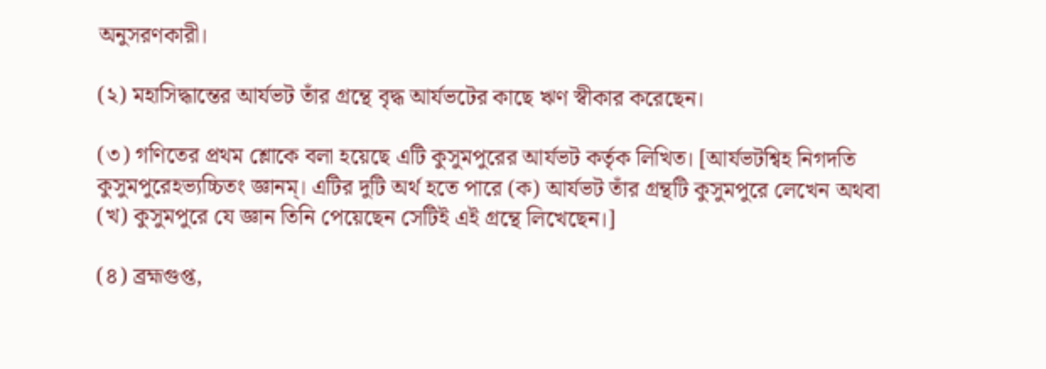অনুসরণকারী।

(২) মহাসিদ্ধান্তের আর্যভট তাঁর গ্রন্থে বৃদ্ধ আর্যভটের কাছে ঋণ স্বীকার করেছেন।

(৩) গণিতের প্রথম শ্লোকে বলা হয়েছে এটি কুসুমপুরের আর্যভট কর্তৃক লিখিত। [আর্যভটশ্বিহ নিগদতি কুসুমপুরেহভ্যচ্চিতং জ্ঞানম্। এটির দুটি অর্থ হতে পারে (ক) আর্যভট তাঁর গ্রন্থটি কুসুমপুরে লেখেন অথবা (খ) কুসুমপুরে যে জ্ঞান তিনি পেয়েছেন সেটিই এই গ্রন্থে লিখেছেন।]

(৪) ব্রহ্মগুপ্ত,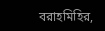বরাহমিহির,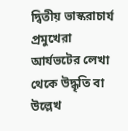দ্বিতীয় ভাস্করাচার্য প্রমুখেরা আর্যভটের লেখা থেকে উদ্ধৃতি বা উল্লেখ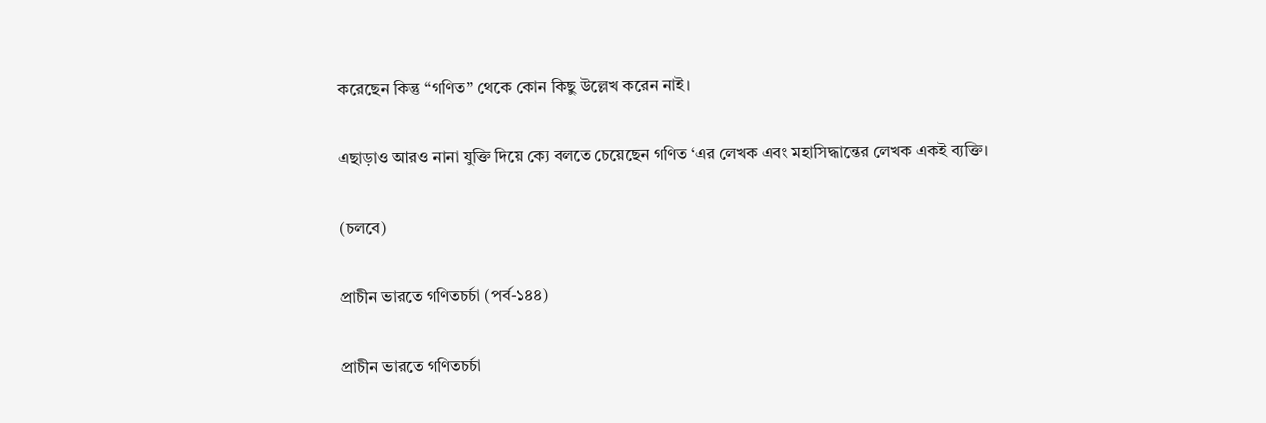করেছেন কিন্তু “গণিত” থেকে কোন কিছু উল্লেখ করেন নাই।

এছাড়াও আরও নানা যুক্তি দিয়ে ক্যে বলতে চেয়েছেন গণিত ‘এর লেখক এবং মহাসিদ্ধান্তের লেখক একই ব্যক্তি।

(চলবে)

প্রাচীন ভারতে গণিতচর্চা (পর্ব-১৪৪)

প্রাচীন ভারতে গণিতচর্চা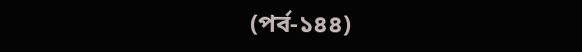(পর্ব-১৪৪)